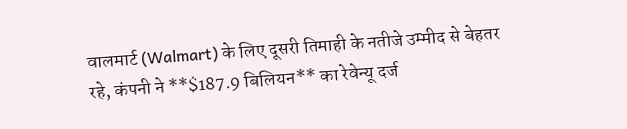वालमार्ट (Walmart) के लिए दूसरी तिमाही के नतीजे उम्मीद से बेहतर रहे, कंपनी ने **$187.9 बिलियन** का रेवेन्यू दर्ज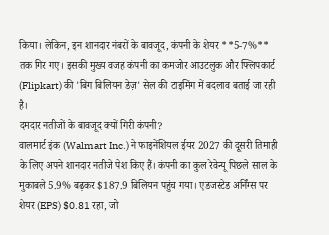किया। लेकिन, इन शानदार नंबरों के बावजूद, कंपनी के शेयर **5-7%** तक गिर गए। इसकी मुख्य वजह कंपनी का कमजोर आउटलुक और फ्लिपकार्ट (Flipkart) की 'बिग बिलियन डेज़' सेल की टाइमिंग में बदलाव बताई जा रही है।
दमदार नतीजों के बावजूद क्यों गिरी कंपनी?
वालमार्ट इंक (Walmart Inc.) ने फाइनेंशियल ईयर 2027 की दूसरी तिमाही के लिए अपने शानदार नतीजे पेश किए हैं। कंपनी का कुल रेवेन्यू पिछले साल के मुकाबले 5.9% बढ़कर $187.9 बिलियन पहुंच गया। एडजस्टेड अर्निंग्स पर शेयर (EPS) $0.81 रहा, जो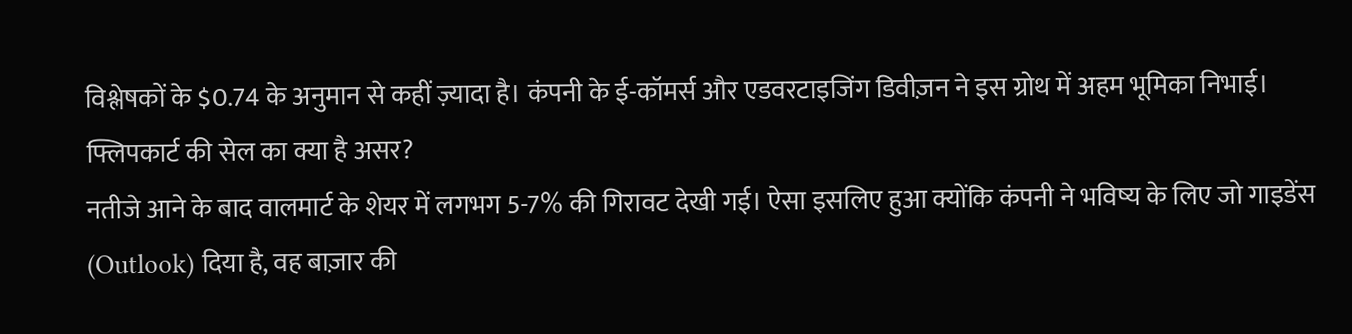विश्लेषकों के $0.74 के अनुमान से कहीं ज़्यादा है। कंपनी के ई-कॉमर्स और एडवरटाइजिंग डिवीज़न ने इस ग्रोथ में अहम भूमिका निभाई।
फ्लिपकार्ट की सेल का क्या है असर?
नतीजे आने के बाद वालमार्ट के शेयर में लगभग 5-7% की गिरावट देखी गई। ऐसा इसलिए हुआ क्योंकि कंपनी ने भविष्य के लिए जो गाइडेंस (Outlook) दिया है, वह बाज़ार की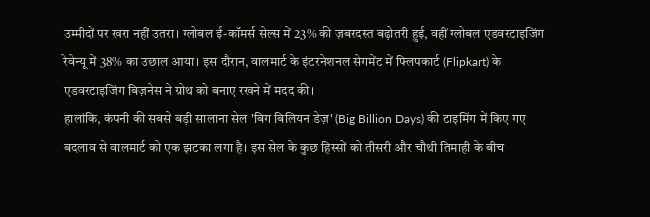उम्मीदों पर खरा नहीं उतरा। ग्लोबल ई-कॉमर्स सेल्स में 23% की ज़बरदस्त बढ़ोतरी हुई, वहीं ग्लोबल एडवरटाइजिंग रेवेन्यू में 38% का उछाल आया। इस दौरान, वालमार्ट के इंटरनेशनल सेगमेंट में फ्लिपकार्ट (Flipkart) के एडवरटाइजिंग बिज़नेस ने ग्रोथ को बनाए रखने में मदद की।
हालांकि, कंपनी की सबसे बड़ी सालाना सेल 'बिग बिलियन डेज़' (Big Billion Days) की टाइमिंग में किए गए बदलाव से वालमार्ट को एक झटका लगा है। इस सेल के कुछ हिस्सों को तीसरी और चौथी तिमाही के बीच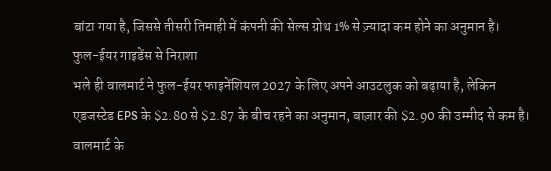बांटा गया है, जिससे तीसरी तिमाही में कंपनी की सेल्स ग्रोथ 1% से ज़्यादा कम होने का अनुमान है।
फुल-ईयर गाइडेंस से निराशा
भले ही वालमार्ट ने फुल-ईयर फाइनेंशियल 2027 के लिए अपने आउटलुक को बढ़ाया है, लेकिन एडजस्टेड EPS के $2.80 से $2.87 के बीच रहने का अनुमान, बाज़ार की $2.90 की उम्मीद से कम है। वालमार्ट के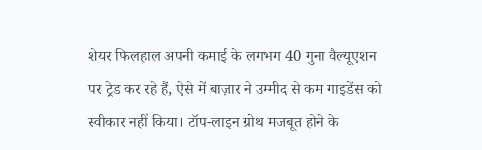शेयर फिलहाल अपनी कमाई के लगभग 40 गुना वैल्यूएशन पर ट्रेड कर रहे हैं, ऐसे में बाज़ार ने उम्मीद से कम गाइडेंस को स्वीकार नहीं किया। टॉप-लाइन ग्रोथ मजबूत होने के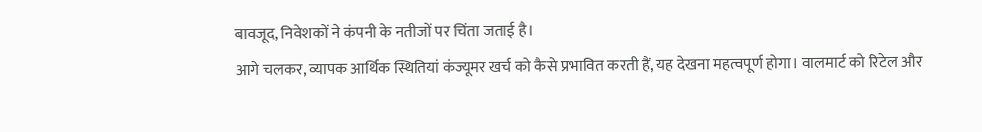बावजूद, निवेशकों ने कंपनी के नतीजों पर चिंता जताई है।
आगे चलकर, व्यापक आर्थिक स्थितियां कंज्यूमर खर्च को कैसे प्रभावित करती हैं, यह देखना महत्वपूर्ण होगा। वालमार्ट को रिटेल और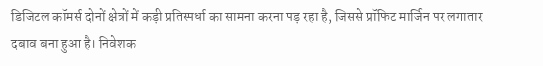डिजिटल कॉमर्स दोनों क्षेत्रों में कड़ी प्रतिस्पर्धा का सामना करना पड़ रहा है, जिससे प्रॉफिट मार्जिन पर लगातार दबाव बना हुआ है। निवेशक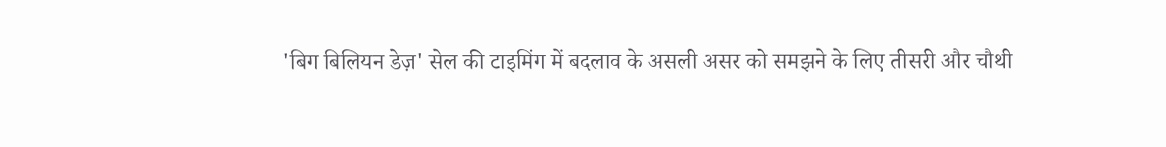'बिग बिलियन डेज़' सेल की टाइमिंग में बदलाव के असली असर को समझने के लिए तीसरी और चौथी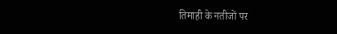तिमाही के नतीजों पर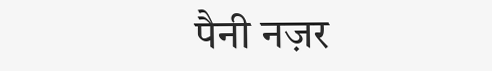पैनी नज़र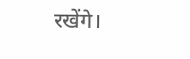रखेंगे।